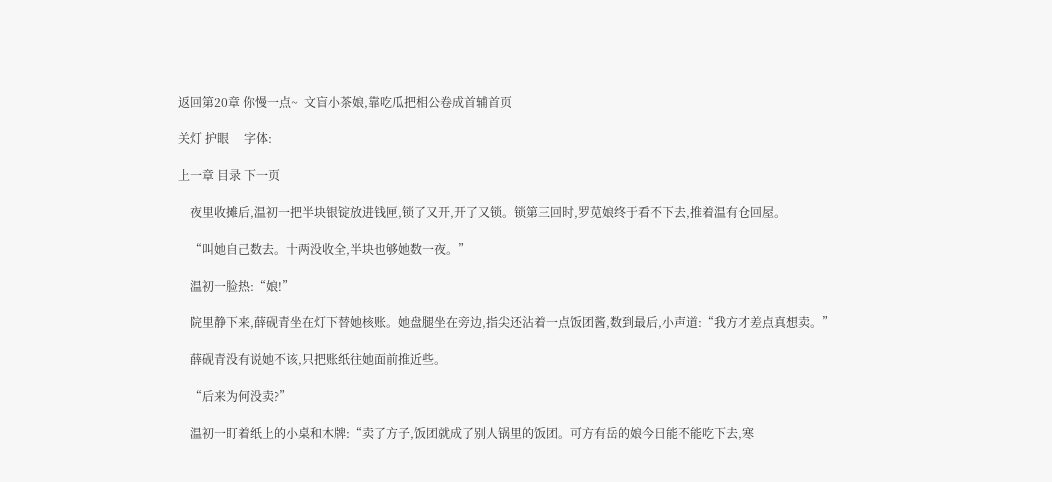返回第20章 你慢一点~  文盲小茶娘,靠吃瓜把相公卷成首辅首页

关灯 护眼     字体:

上一章 目录 下一页

    夜里收摊后,温初一把半块银锭放进钱匣,锁了又开,开了又锁。锁第三回时,罗苋娘终于看不下去,推着温有仓回屋。

    “叫她自己数去。十两没收全,半块也够她数一夜。”

    温初一脸热:“娘!”

    院里静下来,薛砚青坐在灯下替她核账。她盘腿坐在旁边,指尖还沾着一点饭团酱,数到最后,小声道:“我方才差点真想卖。”

    薛砚青没有说她不该,只把账纸往她面前推近些。

    “后来为何没卖?”

    温初一盯着纸上的小桌和木牌:“卖了方子,饭团就成了别人锅里的饭团。可方有岳的娘今日能不能吃下去,寒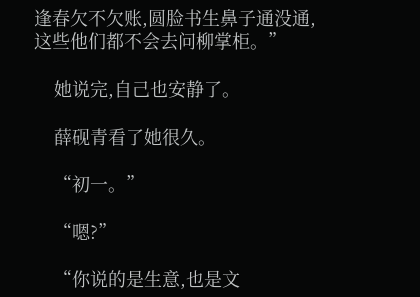逢春欠不欠账,圆脸书生鼻子通没通,这些他们都不会去问柳掌柜。”

    她说完,自己也安静了。

    薛砚青看了她很久。

    “初一。”

    “嗯?”

    “你说的是生意,也是文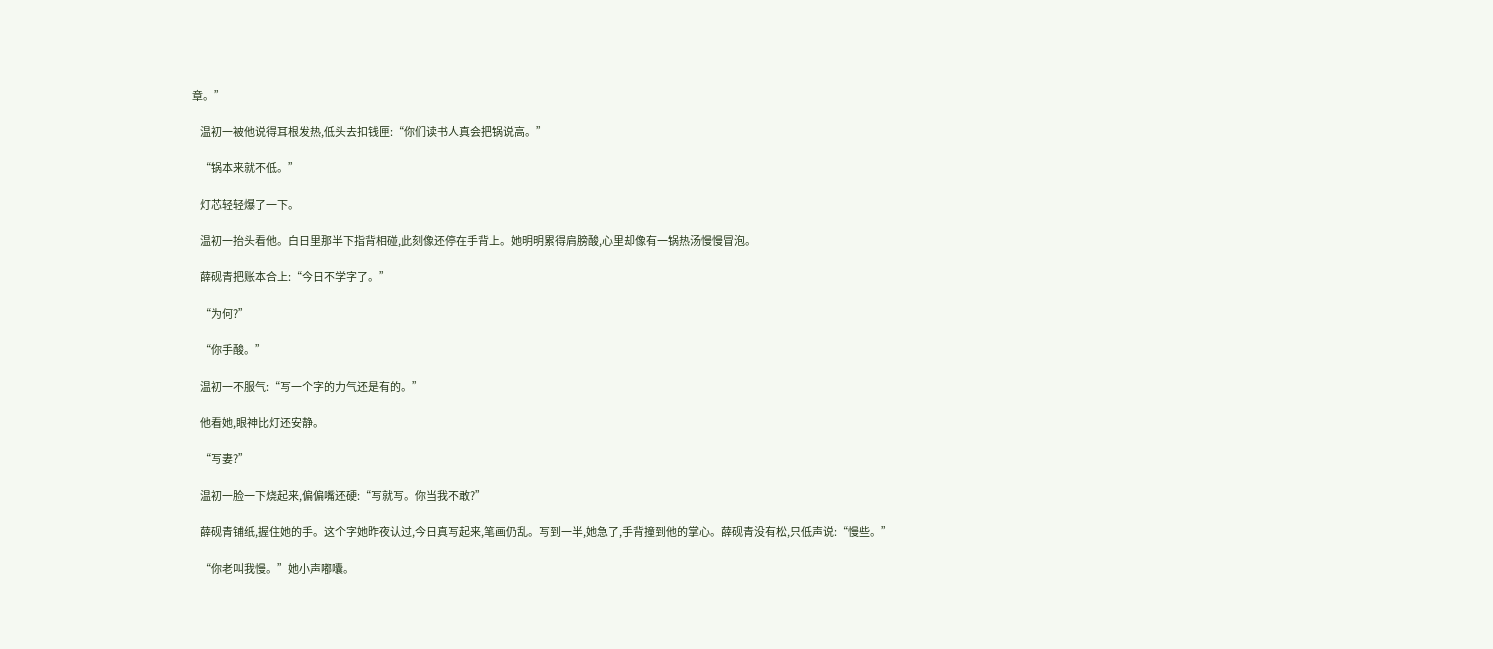章。”

    温初一被他说得耳根发热,低头去扣钱匣:“你们读书人真会把锅说高。”

    “锅本来就不低。”

    灯芯轻轻爆了一下。

    温初一抬头看他。白日里那半下指背相碰,此刻像还停在手背上。她明明累得肩膀酸,心里却像有一锅热汤慢慢冒泡。

    薛砚青把账本合上:“今日不学字了。”

    “为何?”

    “你手酸。”

    温初一不服气:“写一个字的力气还是有的。”

    他看她,眼神比灯还安静。

    “写妻?”

    温初一脸一下烧起来,偏偏嘴还硬:“写就写。你当我不敢?”

    薛砚青铺纸,握住她的手。这个字她昨夜认过,今日真写起来,笔画仍乱。写到一半,她急了,手背撞到他的掌心。薛砚青没有松,只低声说:“慢些。”

    “你老叫我慢。”她小声嘟囔。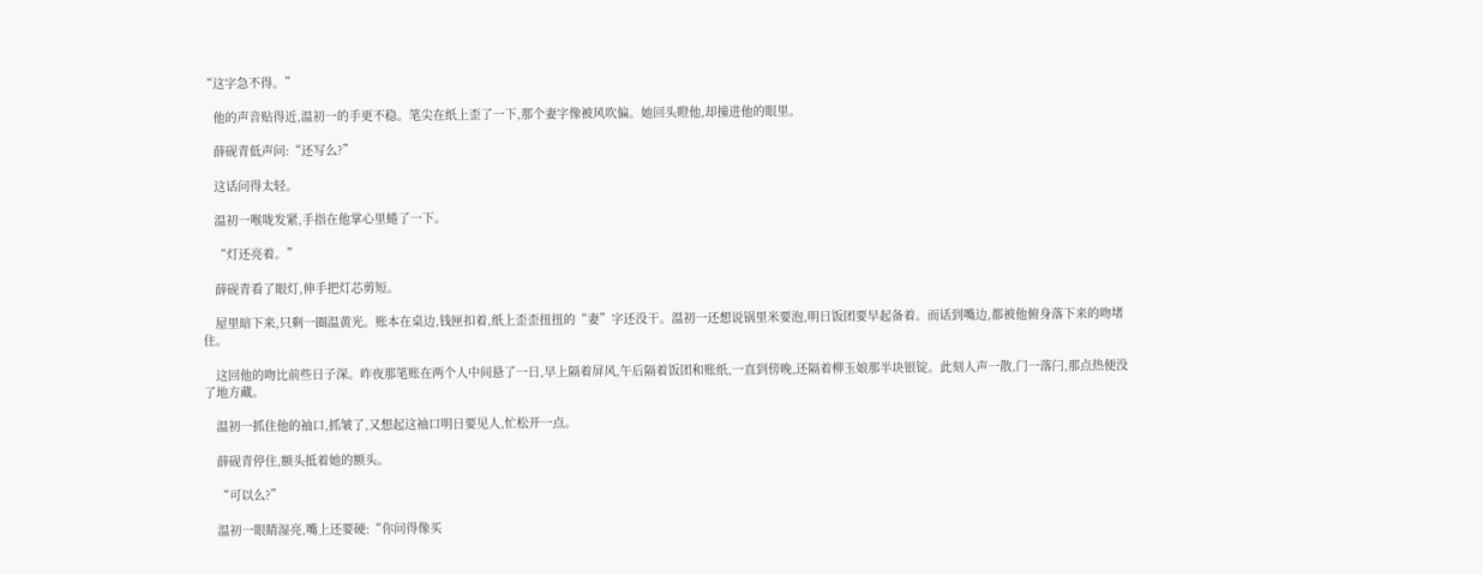“这字急不得。”

    他的声音贴得近,温初一的手更不稳。笔尖在纸上歪了一下,那个妻字像被风吹偏。她回头瞪他,却撞进他的眼里。

    薛砚青低声问:“还写么?”

    这话问得太轻。

    温初一喉咙发紧,手指在他掌心里蜷了一下。

    “灯还亮着。”

    薛砚青看了眼灯,伸手把灯芯剪短。

    屋里暗下来,只剩一圈温黄光。账本在桌边,钱匣扣着,纸上歪歪扭扭的“妻”字还没干。温初一还想说锅里米要泡,明日饭团要早起备着。而话到嘴边,都被他俯身落下来的吻堵住。

    这回他的吻比前些日子深。昨夜那笔账在两个人中间悬了一日,早上隔着屏风,午后隔着饭团和账纸,一直到傍晚,还隔着柳玉娘那半块银锭。此刻人声一散,门一落闩,那点热便没了地方藏。

    温初一抓住他的袖口,抓皱了,又想起这袖口明日要见人,忙松开一点。

    薛砚青停住,额头抵着她的额头。

    “可以么?”

    温初一眼睛湿亮,嘴上还要硬:“你问得像买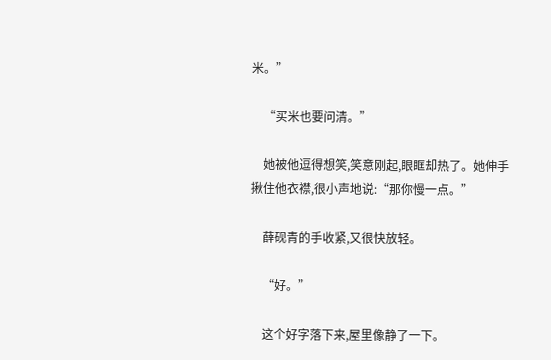米。”

    “买米也要问清。”

    她被他逗得想笑,笑意刚起,眼眶却热了。她伸手揪住他衣襟,很小声地说:“那你慢一点。”

    薛砚青的手收紧,又很快放轻。

    “好。”

    这个好字落下来,屋里像静了一下。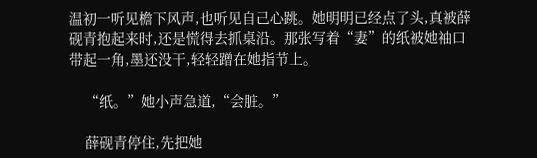温初一听见檐下风声,也听见自己心跳。她明明已经点了头,真被薛砚青抱起来时,还是慌得去抓桌沿。那张写着“妻”的纸被她袖口带起一角,墨还没干,轻轻蹭在她指节上。

    “纸。”她小声急道,“会脏。”

    薛砚青停住,先把她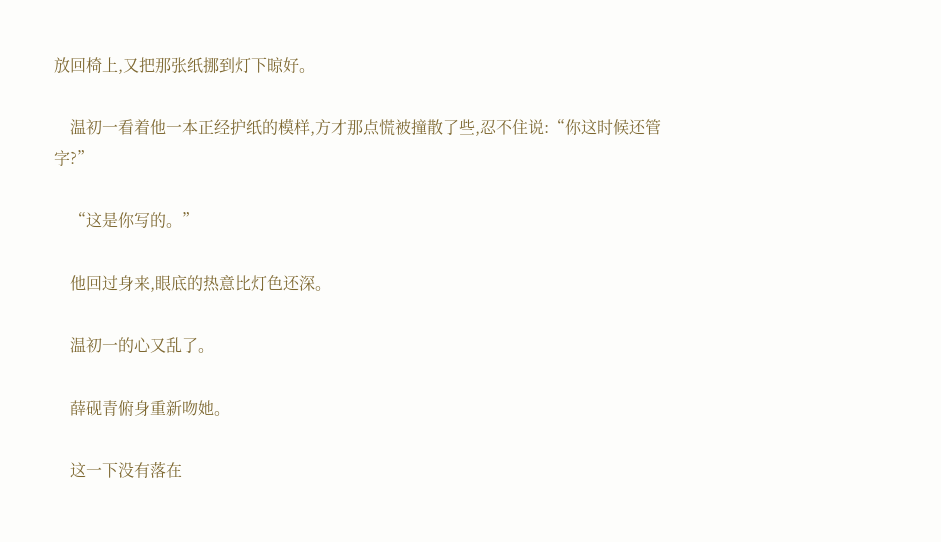放回椅上,又把那张纸挪到灯下晾好。

    温初一看着他一本正经护纸的模样,方才那点慌被撞散了些,忍不住说:“你这时候还管字?”

    “这是你写的。”

    他回过身来,眼底的热意比灯色还深。

    温初一的心又乱了。

    薛砚青俯身重新吻她。

    这一下没有落在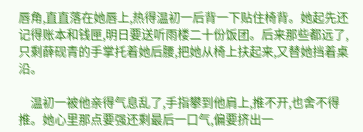唇角,直直落在她唇上,热得温初一后背一下贴住椅背。她起先还记得账本和钱匣,明日要送听雨楼二十份饭团。后来那些都远了,只剩薛砚青的手掌托着她后腰,把她从椅上扶起来,又替她挡着桌沿。

    温初一被他亲得气息乱了,手指攀到他肩上,推不开,也舍不得推。她心里那点要强还剩最后一口气,偏要挤出一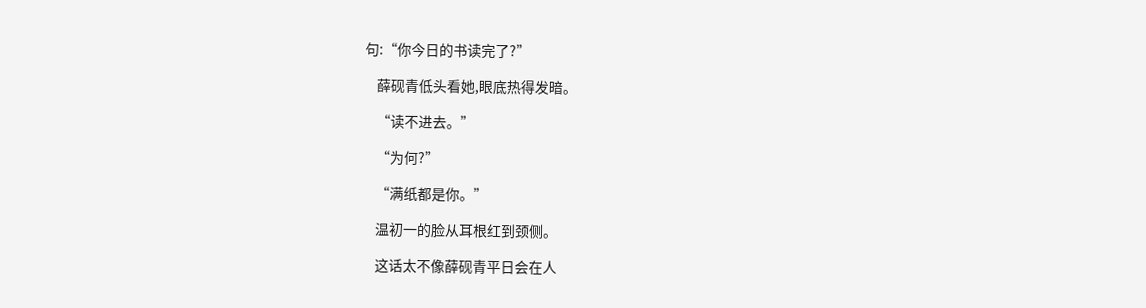句:“你今日的书读完了?”

    薛砚青低头看她,眼底热得发暗。

    “读不进去。”

    “为何?”

    “满纸都是你。”

    温初一的脸从耳根红到颈侧。

    这话太不像薛砚青平日会在人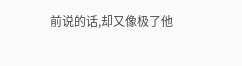前说的话,却又像极了他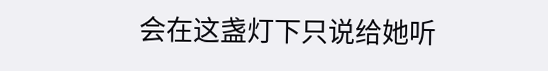会在这盏灯下只说给她听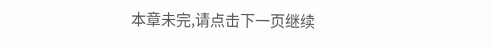本章未完,请点击下一页继续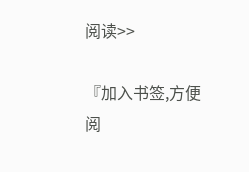阅读>>

『加入书签,方便阅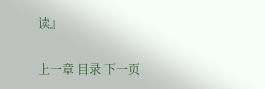读』

上一章 目录 下一页